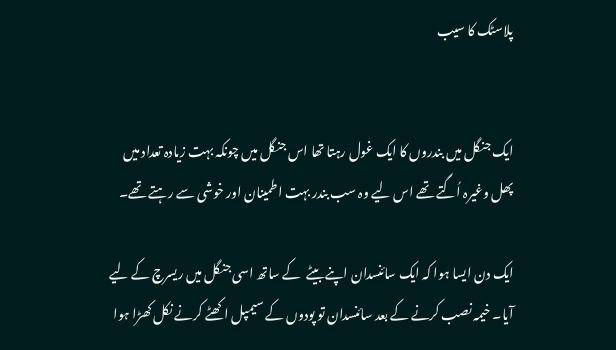پلاسٹک کا سیب


ایک جنگل میں بندروں کا ایک غول رہتا تھا اس جنگل میں چونکہ بہت زیادہ تعداد میں پھل وغیرہ اُگتے تھے اس لیے وہ سب بندر بہت اطمینان اور خوشی سے رہتے تھے۔

ایک دن ایسا ہوا کہ ایک سائنسدان اپنے بیٹے  کے ساتھ اسی جنگل میں ریسرچ کے لیے آیا۔ خیمہ نصب کرنے کے بعد سائنسدان تو پودوں کے سیمپل اکھٹے کرنے نکل کھڑا ہوا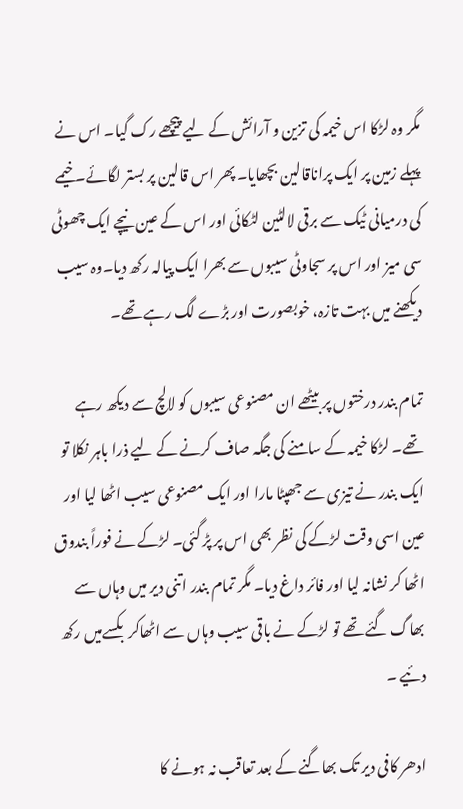مگر وہ لڑکا اس خیمہ کی تزین و آرائش کے لیے پیچھے رک گیا۔ اس نے پہلے زمین پر ایک پراناقالین بچھایا۔ پھر اس قالین پر بستر لگائے۔خیمے کی درمیانی ٹیک سے برقی لالٹین لٹکائی اور اس کے عین نیچے ایک چھوٹی سی میز اور اس پر سجاوٹی سیبوں سے بھرا ایک پیالہ رکھ دیا۔وہ سیب دیکھنے میں بہت تازہ، خوبصورت اور بڑے لگ رہے تھے۔

تمام بندر درختوں پر بیٹھے ان مصنوعی سیبوں کو لالچ سے دیکھ رہے تھے۔ لڑکا خیمہ کے سامنے کی جگہ صاف کرنے کے لیے ذرا باہر نکلا تو ایک بندر نے تیزی سے جھپٹا مارا اور ایک مصنوعی سیب اٹھا لیا اور عین اسی وقت لڑکے کی نظر بھی اس پر پڑ گئی۔ لڑکے نے فوراً بندوق اٹھا کر نشانہ لیا اور فائر داغ دیا۔ مگر تمام بندر اتنی دیر میں وہاں سے بھاگ گئے تھے تو لڑکے نے باقی سیب وہاں سے اٹھاکر  بکسےمیں رکھ دئیے ۔

ادھر کافی دیر تک بھاگنے کے بعد تعاقب نہ ہونے کا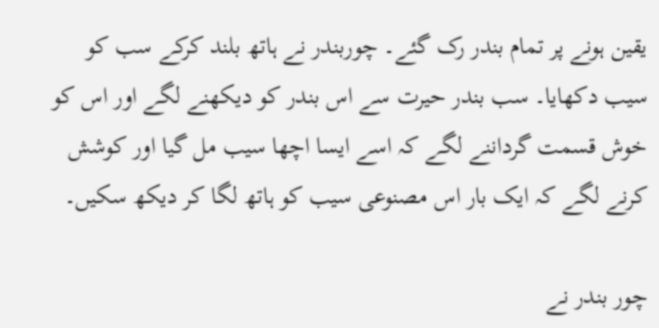یقین ہونے پر تمام بندر رک گئے۔ چوربندر نے ہاتھ بلند کرکے سب کو سیب دکھایا۔ سب بندر حیرت سے اس بندر کو دیکھنے لگے اور اس کو خوش قسمت گرداننے لگے کہ اسے ایسا اچھا سیب مل گیا اور کوشش کرنے لگے کہ ایک بار اس مصنوعی سیب کو ہاتھ لگا کر دیکھ سکیں۔

چور بندر نے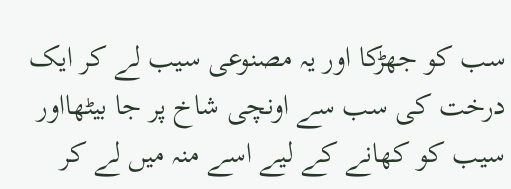سب کو جھڑکا اور یہ مصنوعی سیب لے کر ایک درخت کی سب سے اونچی شاخ پر جا بیٹھااور سیب کو کھانے کے لیے اسے منہ میں لے کر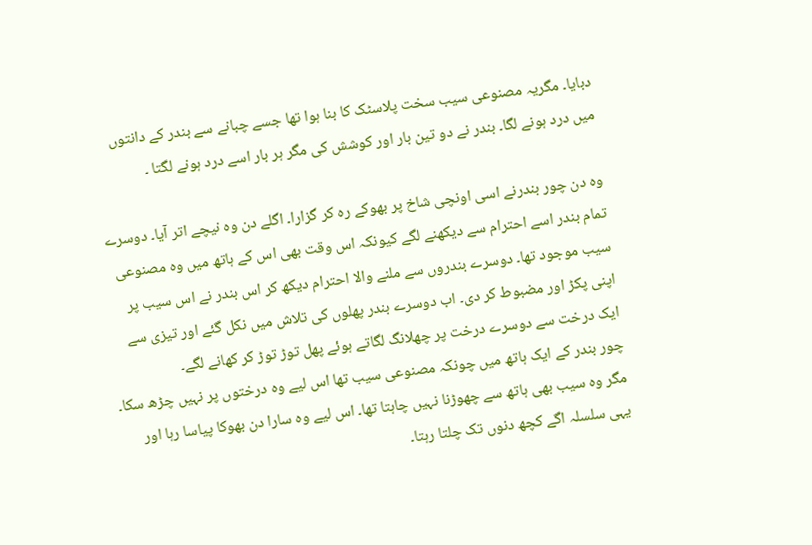دبایا۔ مگریہ مصنوعی سیب سخت پلاسٹک کا بنا ہوا تھا جسے چبانے سے بندر کے دانتوں میں درد ہونے لگا۔ بندر نے دو تین بار اور کوشش کی مگر ہر بار اسے درد ہونے لگتا ۔

وہ دن چور بندرنے اسی اونچی شاخ پر بھوکے رہ کر گزارا۔ اگلے دن وہ نیچے اتر آیا۔ دوسرے تمام بندر اسے احترام سے دیکھنے لگے کیونکہ اس وقت بھی اس کے ہاتھ میں وہ مصنوعی سیب موجود تھا۔ دوسرے بندروں سے ملنے والا احترام دیکھ کر اس بندر نے اس سیب پر اپنی پکڑ اور مضبوط کر دی۔ اب دوسرے بندر پھلوں کی تلاش میں نکل گئے اور تیزی سے ایک درخت سے دوسرے درخت پر چھلانگ لگاتے ہوئے پھل توڑ توڑ کر کھانے لگے۔
چور بندر کے ایک ہاتھ میں چونکہ مصنوعی سیب تھا اس لیے وہ درختوں پر نہیں چڑھ سکا۔ مگر وہ سیب بھی ہاتھ سے چھوڑنا نہیں چاہتا تھا۔ اس لیے وہ سارا دن بھوکا پیاسا رہا اور یہی سلسلہ اگے کچھ دنوں تک چلتا رہتا۔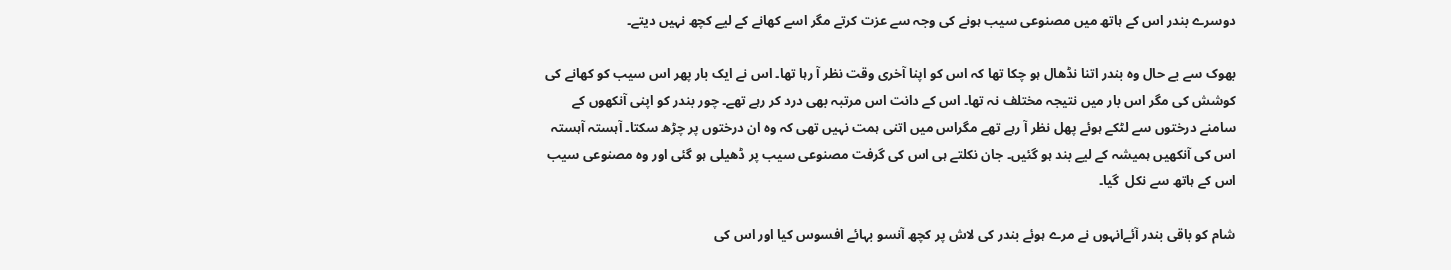دوسرے بندر اس کے ہاتھ میں مصنوعی سیب ہونے کی وجہ سے عزت کرتے مگر اسے کھانے کے لیے کچھ نہیں دیتے۔

بھوک سے بے حال وہ بندر اتنا نڈھال ہو چکا تھا کہ اس کو اپنا آخری وقت نظر آ رہا تھا۔ اس نے ایک بار پھر اس سیب کو کھانے کی کوشش کی مگر اس بار میں نتیجہ مختلف نہ تھا۔ اس کے دانت اس مرتبہ بھی درد کر رہے تھے۔ چور بندر کو اپنی آنکھوں کے سامنے درختوں سے لٹکے ہوئے پھل نظر آ رہے تھے مگراس میں اتنی ہمت نہیں تھی کہ وہ ان درختوں پر چڑھ سکتا۔ آہستہ آہستہ اس کی آنکھیں ہمیشہ کے لیے بند ہو گئیں۔ جان نکلتے ہی اس کی گرفت مصنوعی سیب پر ڈھیلی ہو گئی اور وہ مصنوعی سیب اس کے ہاتھ سے نکل  گیا۔

شام کو باقی بندر آئےانہوں نے مرے ہوئے بندر کی لاش پر کچھ آنسو بہائے افسوس کیا اور اس کی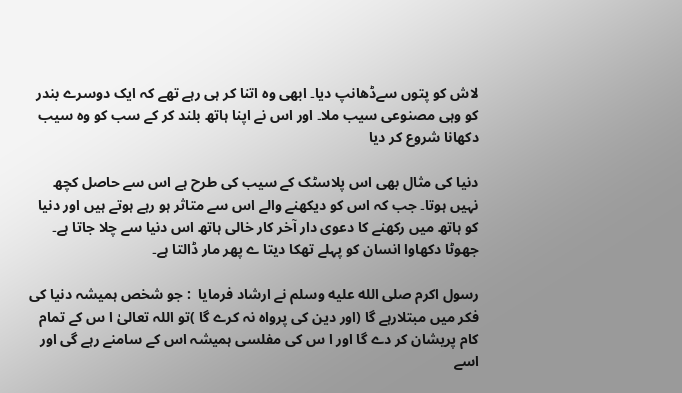لاش کو پتوں سےڈھانپ دیا۔ ابھی وہ اتنا کر ہی رہے تھے کہ ایک دوسرے بندر کو وہی مصنوعی سیب ملا۔ اور اس نے اپنا ہاتھ بلند کر کے سب کو وہ سیب دکھانا شروع کر دیا

دنیا کی مثال بھی اس پلاسٹک کے سیب کی طرح ہے اس سے حاصل کچھ نہیں ہوتا۔ جب کہ اس کو دیکھنے والے اس سے متاثر ہو رہے ہوتے ہیں اور دنیا کو ہاتھ میں رکھنے کا دعوی دار آخر کار خالی ہاتھ اس دنیا سے چلا جاتا ہے۔ جھوٹا دکھاوا انسان کو پہلے تھکا دیتا ے پھر مار ڈالتا ہے۔

رسول اکرم صلى الله عليه وسلم نے ارشاد فرمایا  : جو شخص ہمیشہ دنیا کی فکر میں مبتلارہے گا (اور دین کی پرواہ نہ کرے گا )تو اللہ تعالیٰ ا س کے تمام کام پریشان کر دے گا اور ا س کی مفلسی ہمیشہ اس کے سامنے رہے گی اور اسے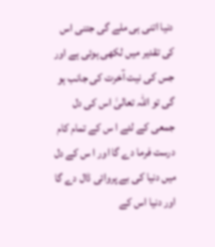دنیا اتنی ہی ملے گی جتنی اس کی تقدیر میں لکھی ہوئی ہے اور جس کی نیت آخرت کی جانب ہو گی تو اللہ تعالیٰ اس کی دل جمعی کے لئے ا س کے تمام کام درست فرما دے گا اور ا س کے دل میں دنیا کی بے پروائی ڈال دے گا اور دنیا اس کے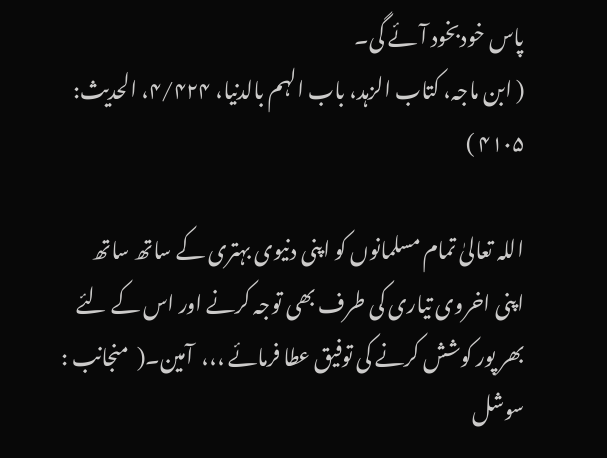پاس خودبخود آئے گی۔
( ابن ماجہ، کتاب الزہد، باب الہم بالدنیا، ۴/۴۲۴، الحدیث: ۴۱۰۵ )

اللہ تعالیٰ تمام مسلمانوں کو اپنی دنیوی بہتری کے ساتھ ساتھ اپنی اخروی تیاری کی طرف بھی توجہ کرنے اور اس کے لئے بھر پور کوشش کرنے کی توفیق عطا فرمائے ،،،  آمین۔(  منجانب : سوشل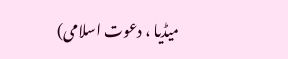میڈیا ، دعوت اسلامی)